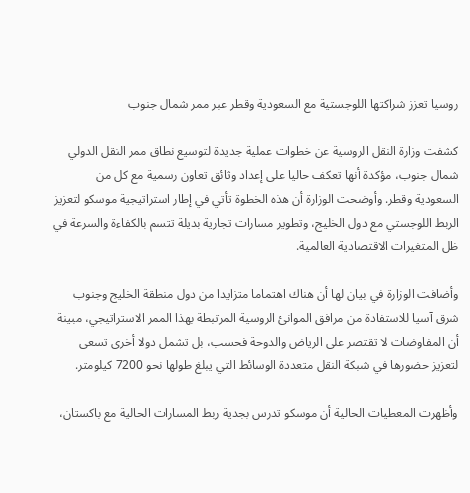روسيا تعزز شراكتها اللوجستية مع السعودية وقطر عبر ممر شمال جنوب

كشفت وزارة النقل الروسية عن خطوات عملية جديدة لتوسيع نطاق ممر النقل الدولي شمال جنوب، مؤكدة أنها تعكف حاليا على إعداد وثائق تعاون رسمية مع كل من السعودية وقطر. وأوضحت الوزارة أن هذه الخطوة تأتي في إطار استراتيجية موسكو لتعزيز الربط اللوجستي مع دول الخليج، وتطوير مسارات تجارية بديلة تتسم بالكفاءة والسرعة في ظل المتغيرات الاقتصادية العالمية.

وأضافت الوزارة في بيان لها أن هناك اهتماما متزايدا من دول منطقة الخليج وجنوب شرق آسيا للاستفادة من مرافق الموانئ الروسية المرتبطة بهذا الممر الاستراتيجي، مبينة أن المفاوضات لا تقتصر على الرياض والدوحة فحسب، بل تشمل دولا أخرى تسعى لتعزيز حضورها في شبكة النقل متعددة الوسائط التي يبلغ طولها نحو 7200 كيلومتر.

وأظهرت المعطيات الحالية أن موسكو تدرس بجدية ربط المسارات الحالية مع باكستان،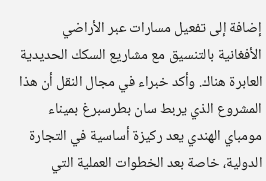إضافة إلى تفعيل مسارات عبر الأراضي الأفغانية بالتنسيق مع مشاريع السكك الحديدية العابرة هناك. وأكد خبراء في مجال النقل أن هذا المشروع الذي يربط سان بطرسبرغ بميناء مومباي الهندي يعد ركيزة أساسية في التجارة الدولية، خاصة بعد الخطوات العملية التي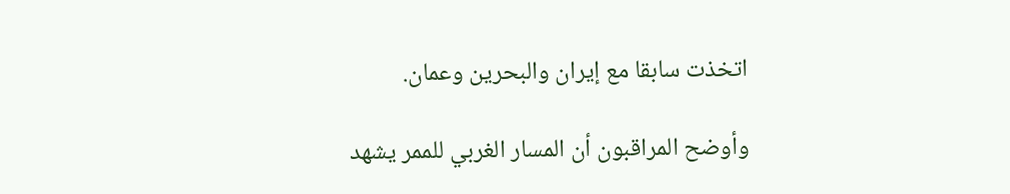اتخذت سابقا مع إيران والبحرين وعمان.

وأوضح المراقبون أن المسار الغربي للممر يشهد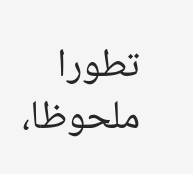تطورا ملحوظا،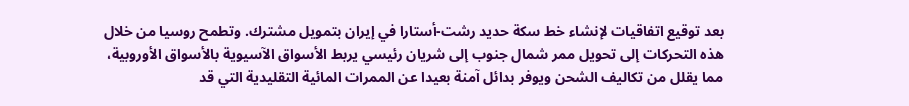بعد توقيع اتفاقيات لإنشاء خط سكة حديد رشت-أستارا في إيران بتمويل مشترك. وتطمح روسيا من خلال هذه التحركات إلى تحويل ممر شمال جنوب إلى شريان رئيسي يربط الأسواق الآسيوية بالأسواق الأوروبية، مما يقلل من تكاليف الشحن ويوفر بدائل آمنة بعيدا عن الممرات المائية التقليدية التي قد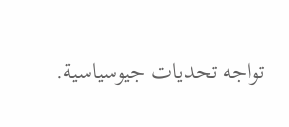تواجه تحديات جيوسياسية.